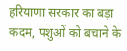हरियाणा सरकार का बड़ा कदम, पशुओं को बचाने के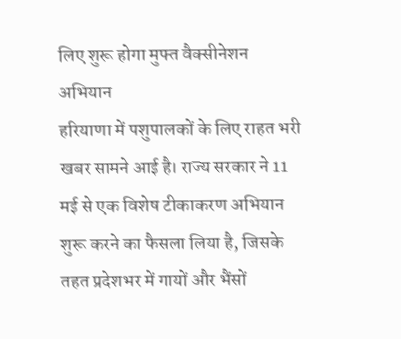लिए शुरू होगा मुफ्त वैक्सीनेशन अभियान
हरियाणा में पशुपालकों के लिए राहत भरी खबर सामने आई है। राज्य सरकार ने 11 मई से एक विशेष टीकाकरण अभियान शुरू करने का फैसला लिया है, जिसके तहत प्रदेशभर में गायों और भैंसों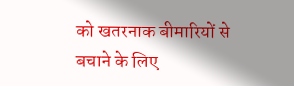को खतरनाक बीमारियों से बचाने के लिए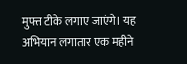मुफ्त टीके लगाए जाएंगे। यह अभियान लगातार एक महीने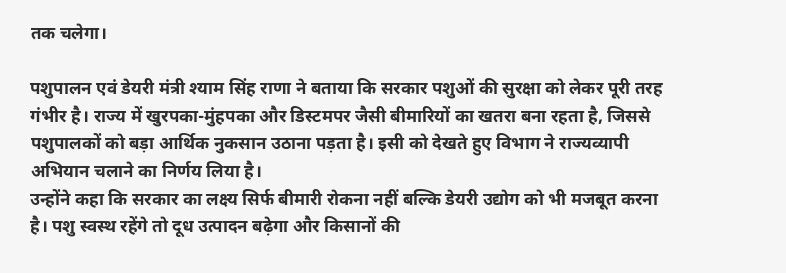तक चलेगा।

पशुपालन एवं डेयरी मंत्री श्याम सिंह राणा ने बताया कि सरकार पशुओं की सुरक्षा को लेकर पूरी तरह गंभीर है। राज्य में खुरपका-मुंहपका और डिस्टमपर जैसी बीमारियों का खतरा बना रहता है, जिससे पशुपालकों को बड़ा आर्थिक नुकसान उठाना पड़ता है। इसी को देखते हुए विभाग ने राज्यव्यापी अभियान चलाने का निर्णय लिया है।
उन्होंने कहा कि सरकार का लक्ष्य सिर्फ बीमारी रोकना नहीं बल्कि डेयरी उद्योग को भी मजबूत करना है। पशु स्वस्थ रहेंगे तो दूध उत्पादन बढ़ेगा और किसानों की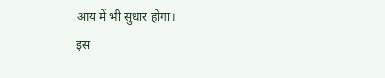आय में भी सुधार होगा।
इस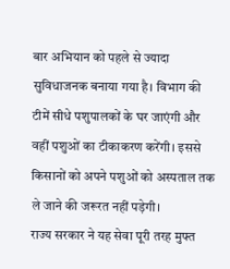बार अभियान को पहले से ज्यादा सुविधाजनक बनाया गया है। विभाग की टीमें सीधे पशुपालकों के घर जाएंगी और वहीं पशुओं का टीकाकरण करेंगी। इससे किसानों को अपने पशुओं को अस्पताल तक ले जाने की जरूरत नहीं पड़ेगी।
राज्य सरकार ने यह सेवा पूरी तरह मुफ्त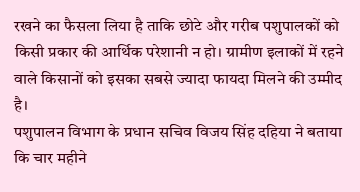रखने का फैसला लिया है ताकि छोटे और गरीब पशुपालकों को किसी प्रकार की आर्थिक परेशानी न हो। ग्रामीण इलाकों में रहने वाले किसानों को इसका सबसे ज्यादा फायदा मिलने की उम्मीद है।
पशुपालन विभाग के प्रधान सचिव विजय सिंह दहिया ने बताया कि चार महीने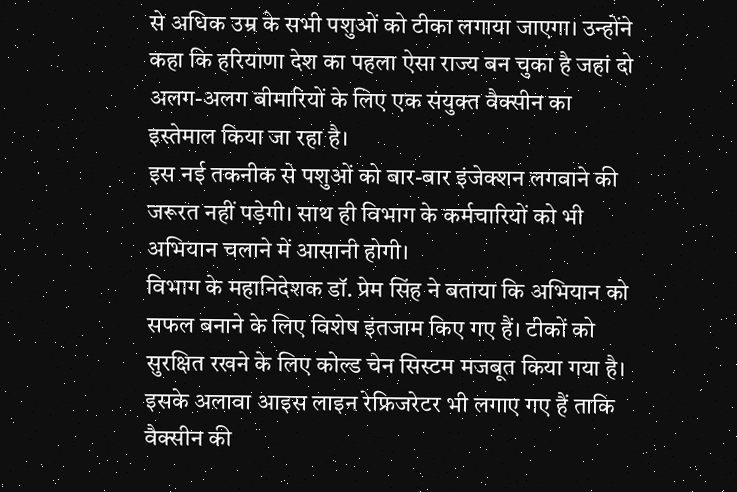से अधिक उम्र के सभी पशुओं को टीका लगाया जाएगा। उन्होंने कहा कि हरियाणा देश का पहला ऐसा राज्य बन चुका है जहां दो अलग-अलग बीमारियों के लिए एक संयुक्त वैक्सीन का इस्तेमाल किया जा रहा है।
इस नई तकनीक से पशुओं को बार-बार इंजेक्शन लगवाने की जरूरत नहीं पड़ेगी। साथ ही विभाग के कर्मचारियों को भी अभियान चलाने में आसानी होगी।
विभाग के महानिदेशक डॉ. प्रेम सिंह ने बताया कि अभियान को सफल बनाने के लिए विशेष इंतजाम किए गए हैं। टीकों को सुरक्षित रखने के लिए कोल्ड चेन सिस्टम मजबूत किया गया है। इसके अलावा आइस लाइन रेफ्रिजरेटर भी लगाए गए हैं ताकि वैक्सीन की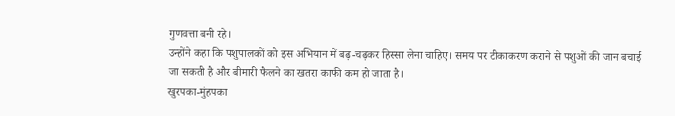गुणवत्ता बनी रहे।
उन्होंने कहा कि पशुपालकों को इस अभियान में बढ़-चढ़कर हिस्सा लेना चाहिए। समय पर टीकाकरण कराने से पशुओं की जान बचाई जा सकती है और बीमारी फैलने का खतरा काफी कम हो जाता है।
खुरपका-मुंहपका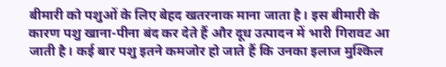बीमारी को पशुओं के लिए बेहद खतरनाक माना जाता है। इस बीमारी के कारण पशु खाना-पीना बंद कर देते हैं और दूध उत्पादन में भारी गिरावट आ जाती है। कई बार पशु इतने कमजोर हो जाते हैं कि उनका इलाज मुश्किल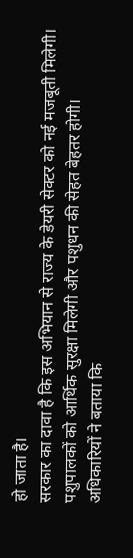हो जाता है।
सरकार का दावा है कि इस अभियान से राज्य के डेयरी सेक्टर को नई मजबूती मिलेगी। पशुपालकों को आर्थिक सुरक्षा मिलेगी और पशुधन की सेहत बेहतर होगी।
अधिकारियों ने बताया कि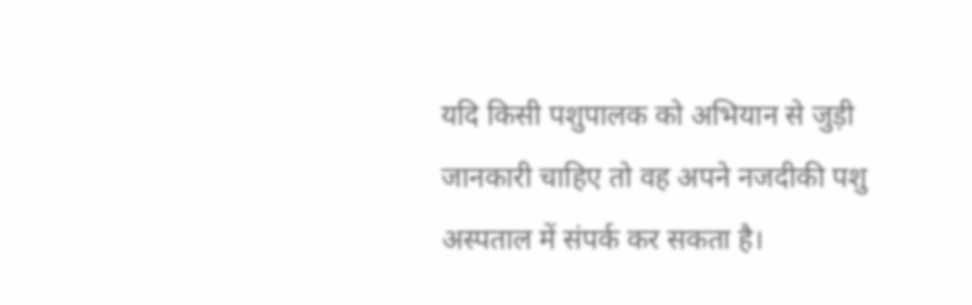यदि किसी पशुपालक को अभियान से जुड़ी जानकारी चाहिए तो वह अपने नजदीकी पशु अस्पताल में संपर्क कर सकता है।